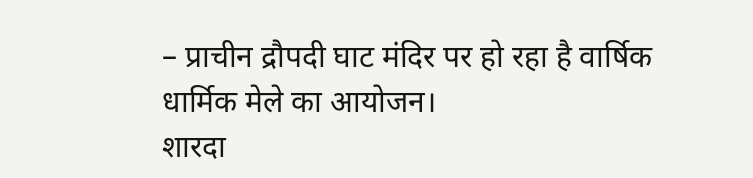– प्राचीन द्रौपदी घाट मंदिर पर हो रहा है वार्षिक धार्मिक मेले का आयोजन।
शारदा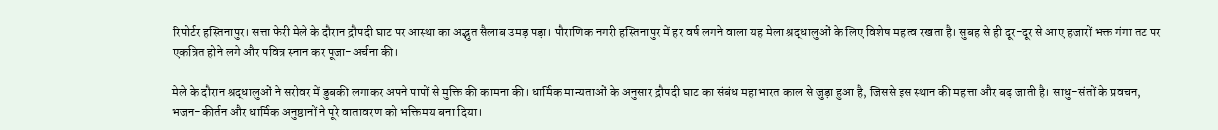रिपोर्टर हस्तिनापुर। सत्ता फेरी मेले के दौरान द्रौपदी घाट पर आस्था का अद्भुत सैलाब उमड़ पड़ा। पौराणिक नगरी हस्तिनापुर में हर वर्ष लगने वाला यह मेला श्रद्धालुओं के लिए विशेष महत्व रखता है। सुबह से ही दूर-दूर से आए हजारों भक्त गंगा तट पर एकत्रित होने लगे और पवित्र स्नान कर पूजा-अर्चना की।

मेले के दौरान श्रद्धालुओं ने सरोवर में डुबकी लगाकर अपने पापों से मुक्ति की कामना की। धार्मिक मान्यताओं के अनुसार द्रौपदी घाट का संबंध महाभारत काल से जुड़ा हुआ है, जिससे इस स्थान की महत्ता और बढ़ जाती है। साधु-संतों के प्रवचन, भजन-कीर्तन और धार्मिक अनुष्ठानों ने पूरे वातावरण को भक्तिमय बना दिया।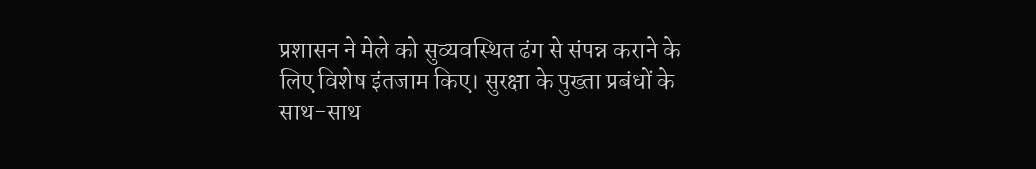प्रशासन ने मेले को सुव्यवस्थित ढंग से संपन्न कराने के लिए विशेष इंतजाम किए। सुरक्षा के पुख्ता प्रबंधों के साथ-साथ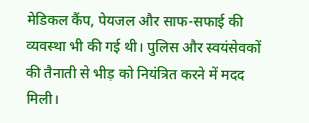मेडिकल कैंप, पेयजल और साफ-सफाई की व्यवस्था भी की गई थी। पुलिस और स्वयंसेवकों की तैनाती से भीड़ को नियंत्रित करने में मदद मिली।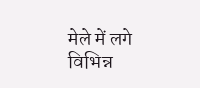मेले में लगे विभिन्न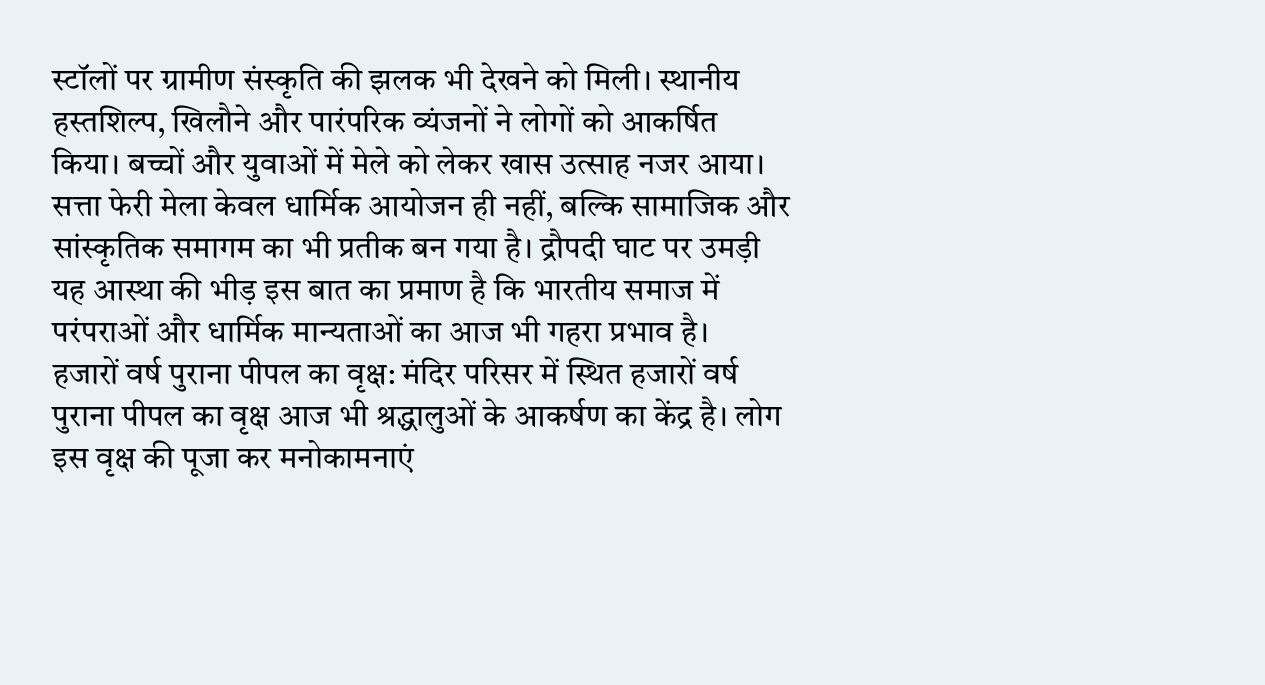स्टॉलों पर ग्रामीण संस्कृति की झलक भी देखने को मिली। स्थानीय हस्तशिल्प, खिलौने और पारंपरिक व्यंजनों ने लोगों को आकर्षित किया। बच्चों और युवाओं में मेले को लेकर खास उत्साह नजर आया। सत्ता फेरी मेला केवल धार्मिक आयोजन ही नहीं, बल्कि सामाजिक और सांस्कृतिक समागम का भी प्रतीक बन गया है। द्रौपदी घाट पर उमड़ी यह आस्था की भीड़ इस बात का प्रमाण है कि भारतीय समाज में परंपराओं और धार्मिक मान्यताओं का आज भी गहरा प्रभाव है।
हजारों वर्ष पुराना पीपल का वृक्ष: मंदिर परिसर में स्थित हजारों वर्ष पुराना पीपल का वृक्ष आज भी श्रद्धालुओं के आकर्षण का केंद्र है। लोग इस वृक्ष की पूजा कर मनोकामनाएं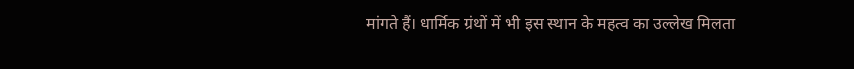मांगते हैं। धार्मिक ग्रंथों में भी इस स्थान के महत्व का उल्लेख मिलता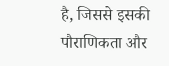है, जिससे इसकी पौराणिकता और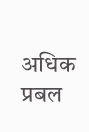अधिक प्रबल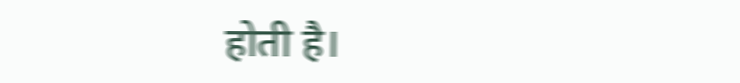होती है।